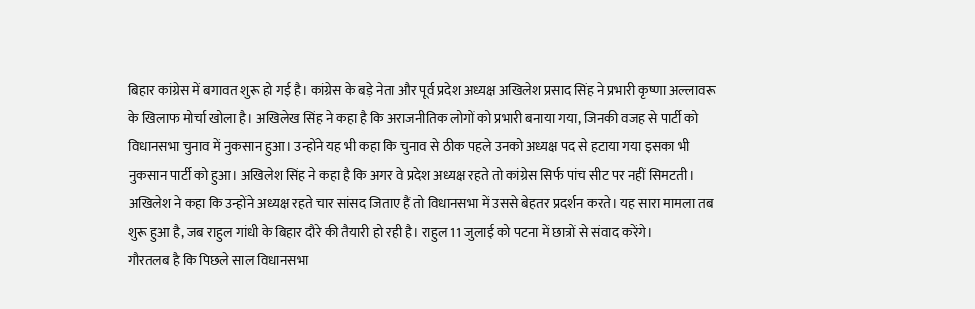बिहार कांग्रेस में बगावत शुरू हो गई है। कांग्रेस के बड़े नेता और पूर्व प्रदेश अध्यक्ष अखिलेश प्रसाद सिंह ने प्रभारी कृष्णा अल्लावरू के खिलाफ मोर्चा खोला है। अखिलेख सिंह ने कहा है कि अराजनीतिक लोगों को प्रभारी बनाया गया, जिनकी वजह से पार्टी को विधानसभा चुनाव में नुकसान हुआ। उन्होंने यह भी कहा कि चुनाव से ठीक पहले उनको अध्यक्ष पद से हटाया गया इसका भी नुकसान पार्टी को हुआ। अखिलेश सिंह ने कहा है कि अगर वे प्रदेश अध्यक्ष रहते तो कांग्रेस सिर्फ पांच सीट पर नहीं सिमटती। अखिलेश ने कहा कि उन्होंने अध्यक्ष रहते चार सांसद जिताए हैं तो विधानसभा में उससे बेहतर प्रदर्शन करते। यह सारा मामला तब शुरू हुआ है, जब राहुल गांधी के बिहार दौरे की तैयारी हो रही है। राहुल 11 जुलाई को पटना में छात्रों से संवाद करेंगे।
गौरतलब है कि पिछले साल विधानसभा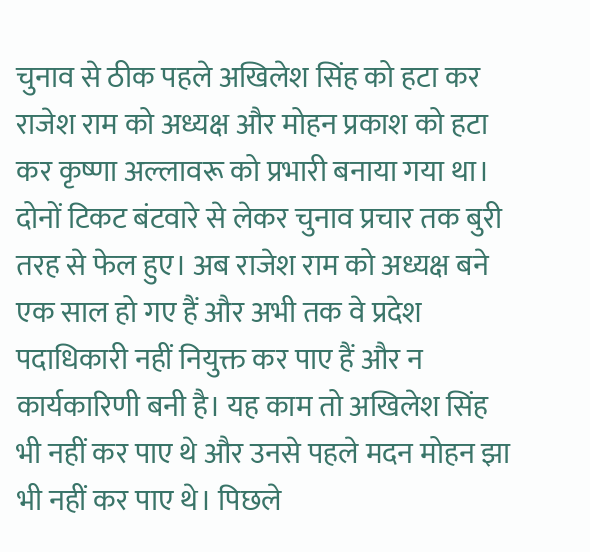चुनाव से ठीक पहले अखिलेश सिंह को हटा कर राजेश राम को अध्यक्ष और मोहन प्रकाश को हटा कर कृष्णा अल्लावरू को प्रभारी बनाया गया था। दोनों टिकट बंटवारे से लेकर चुनाव प्रचार तक बुरी तरह से फेल हुए। अब राजेश राम को अध्यक्ष बने एक साल हो गए हैं और अभी तक वे प्रदेश पदाधिकारी नहीं नियुक्त कर पाए हैं और न कार्यकारिणी बनी है। यह काम तो अखिलेश सिंह भी नहीं कर पाए थे और उनसे पहले मदन मोहन झा भी नहीं कर पाए थे। पिछले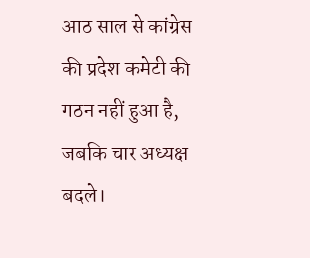आठ साल से कांग्रेस की प्रदेश कमेटी की गठन नहीं हुआ है, जबकि चार अध्यक्ष बदले।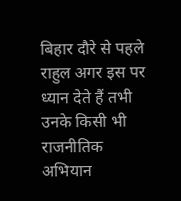बिहार दौरे से पहले राहुल अगर इस पर ध्यान देते हैं तभी उनके किसी भी राजनीतिक अभियान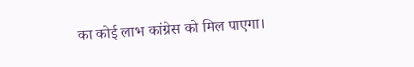का कोई लाभ कांग्रेस को मिल पाएगा।